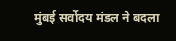मुंबई सर्वोदय मंडल ने बदला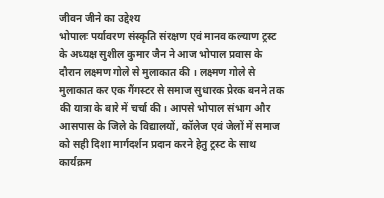जीवन जीने का उद्देश्य
भोपालः पर्यावरण संस्कृति संरक्षण एवं मानव कल्याण ट्रस्ट के अध्यक्ष सुशील कुमार जैन ने आज भोपाल प्रवास के दौरान लक्ष्मण गोले से मुलाकात की । लक्ष्मण गोले से मुलाकात कर एक गैंगस्टर से समाज सुधारक प्रेरक बनने तक की यात्रा के बारे में चर्चा की। आपसे भोपाल संभाग और आसपास के जिले के विद्यालयों, कॉलेज एवं जेलों में समाज को सही दिशा मार्गदर्शन प्रदान करने हेतु ट्रस्ट के साथ कार्यक्रम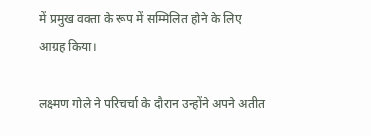में प्रमुख वक्ता के रूप में सम्मिलित होने के लिए आग्रह किया।

लक्ष्मण गोले ने परिचर्चा के दौरान उन्होंने अपने अतीत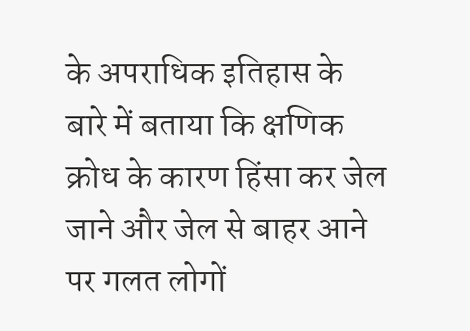के अपराधिक इतिहास के बारे में बताया कि क्षणिक क्रोध के कारण हिंसा कर जेल जाने और जेल से बाहर आने पर गलत लोगों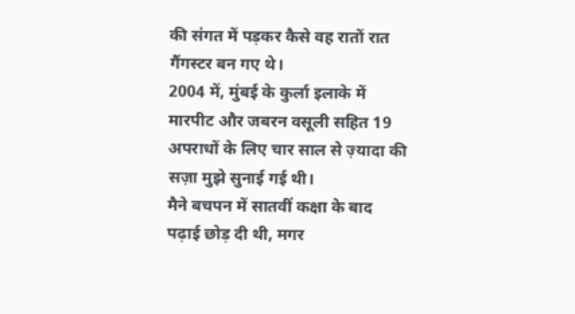की संगत में पड़कर कैसे वह रातों रात गैंगस्टर बन गए थे।
2004 में, मुंबई के कुर्ला इलाके में मारपीट और जबरन वसूली सहित 19 अपराधों के लिए चार साल से ज़्यादा की सज़ा मुझे सुनाई गई थी।
मैने बचपन में सातवीं कक्षा के बाद पढ़ाई छोड़ दी थी, मगर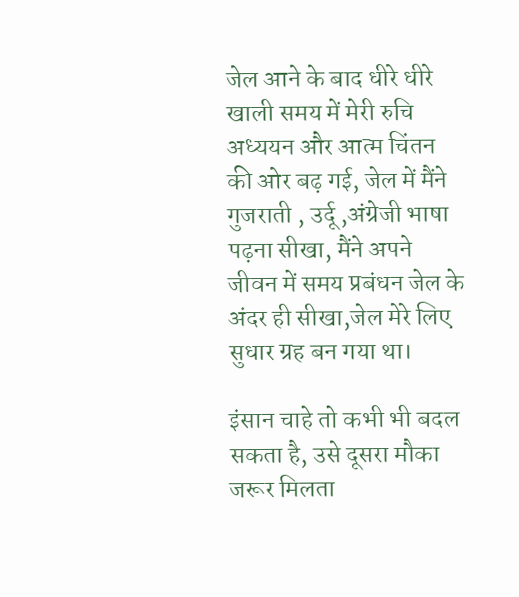जेल आने के बाद धीरे धीरे खाली समय में मेरी रुचि अध्ययन और आत्म चिंतन की ओर बढ़ गई, जेल में मैंने गुजराती , उर्दू ,अंग्रेजी भाषा पढ़ना सीखा, मैंने अपने जीवन में समय प्रबंधन जेल के अंदर ही सीखा,जेल मेरे लिए सुधार ग्रह बन गया था।

इंसान चाहे तो कभी भी बदल सकता है, उसे दूसरा मौका जरूर मिलता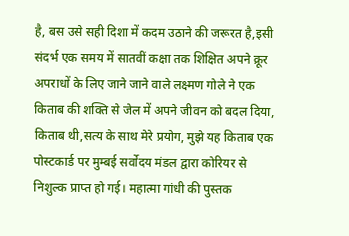है, बस उसे सही दिशा में कदम उठाने की जरूरत है,इसी संदर्भ एक समय में सातवीं कक्षा तक शिक्षित अपने क्रूर अपराधों के लिए जाने जाने वाले लक्ष्मण गोले ने एक किताब की शक्ति से जेल में अपने जीवन को बदल दिया, किताब थी,सत्य के साथ मेरे प्रयोग, मुझे यह किताब एक पोस्टकार्ड पर मुम्बई सर्वोदय मंडल द्वारा कोरियर से निशुल्क प्राप्त हो गई। महात्मा गांधी की पुस्तक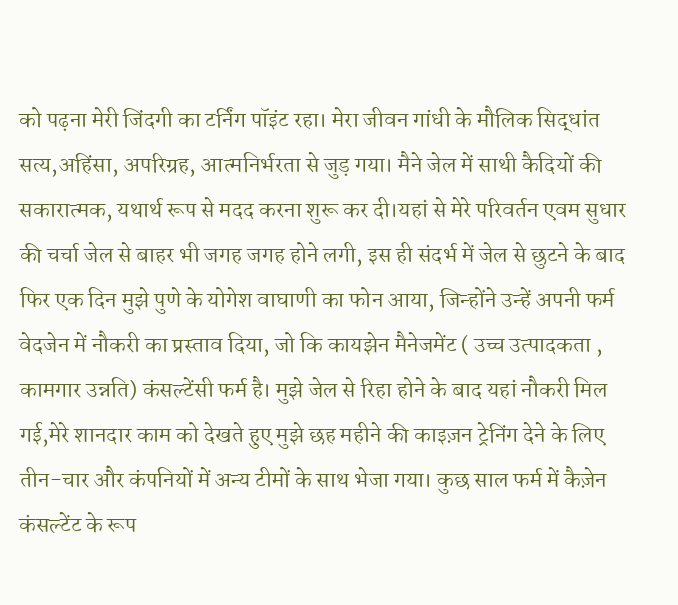को पढ़ना मेरी जिंदगी का टर्निंग पॉइंट रहा। मेरा जीवन गांधी के मौलिक सिद्धांत सत्य,अहिंसा, अपरिग्रह, आत्मनिर्भरता से जुड़ गया। मैने जेल में साथी कैदियों की सकारात्मक, यथार्थ रूप से मदद करना शुरू कर दी।यहां से मेरे परिवर्तन एवम सुधार की चर्चा जेल से बाहर भी जगह जगह होने लगी, इस ही संदर्भ में जेल से छुटने के बाद फिर एक दिन मुझे पुणे के योगेश वाघाणी का फोन आया, जिन्होंने उन्हें अपनी फर्म वेदजेन में नौकरी का प्रस्ताव दिया, जो कि कायझेन मैनेजमेंट ( उच्च उत्पादकता , कामगार उन्नति) कंसल्टेंसी फर्म है। मुझे जेल से रिहा होने के बाद यहां नौकरी मिल गई,मेरे शानदार काम को देखते हुए मुझे छह महीने की काइज़न ट्रेनिंग देने के लिए तीन-चार और कंपनियों में अन्य टीमों के साथ भेजा गया। कुछ साल फर्म में कैज़ेन कंसल्टेंट के रूप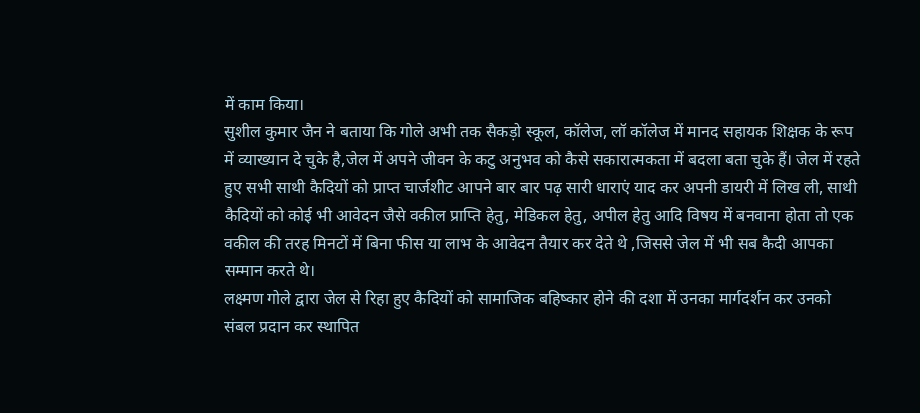में काम किया।
सुशील कुमार जैन ने बताया कि गोले अभी तक सैकड़ो स्कूल, कॉलेज, लॉ कॉलेज में मानद सहायक शिक्षक के रूप में व्याख्यान दे चुके है,जेल में अपने जीवन के कटु अनुभव को कैसे सकारात्मकता में बदला बता चुके हैं। जेल में रहते हुए सभी साथी कैदियों को प्राप्त चार्जशीट आपने बार बार पढ़ सारी धाराएं याद कर अपनी डायरी में लिख ली, साथी कैदियों को कोई भी आवेदन जैसे वकील प्राप्ति हेतु, मेडिकल हेतु, अपील हेतु आदि विषय में बनवाना होता तो एक वकील की तरह मिनटों में बिना फीस या लाभ के आवेदन तैयार कर देते थे ,जिससे जेल में भी सब कैदी आपका सम्मान करते थे।
लक्ष्मण गोले द्वारा जेल से रिहा हुए कैदियों को सामाजिक बहिष्कार होने की दशा में उनका मार्गदर्शन कर उनको संबल प्रदान कर स्थापित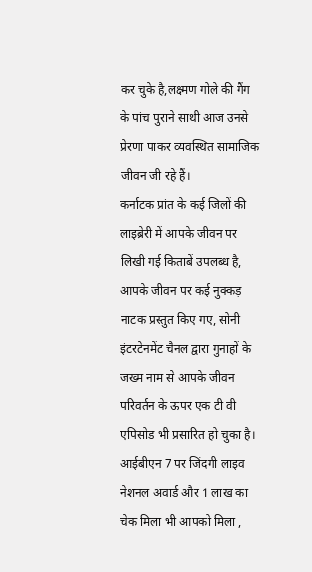कर चुके है,लक्ष्मण गोले की गैंग के पांच पुराने साथी आज उनसे प्रेरणा पाकर व्यवस्थित सामाजिक जीवन जी रहे हैं।
कर्नाटक प्रांत के कई जिलों की लाइब्रेरी में आपके जीवन पर लिखी गई किताबें उपलब्ध है, आपके जीवन पर कई नुक्कड़ नाटक प्रस्तुत किए गए, सोनी इंटरटेनमेंट चैनल द्वारा गुनाहों के जख्म नाम से आपके जीवन परिवर्तन के ऊपर एक टी वी एपिसोड भी प्रसारित हो चुका है। आईबीएन 7 पर जिंदगी लाइव नेशनल अवार्ड और 1 लाख का चेक मिला भी आपको मिला ,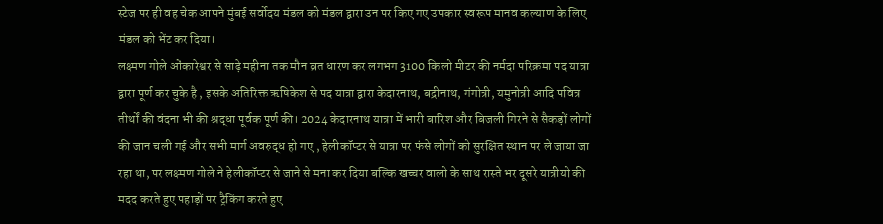स्टेज पर ही वह चेक आपने मुंबई सर्वोदय मंडल को मंडल द्वारा उन पर किए गए उपकार स्वरूप मानव कल्याण के लिए मंडल को भेंट कर दिया।
लक्ष्मण गोले ओंकारेश्वर से साढ़े महीना तक मौन व्रत धारण कर लगभग 3100 किलो मीटर की नर्मदा परिक्रमा पद यात्रा द्वारा पूर्ण कर चुके है , इसके अतिरिक्त ऋषिकेश से पद यात्रा द्वारा केदारनाथ, बद्रीनाथ, गंगोत्री, यमुनोत्री आदि पवित्र तीर्थों की वंदना भी की श्रद्धा पूर्वक पूर्ण की। 2024 केदारनाथ यात्रा में भारी बारिश और बिजली गिरने से सैकड़ों लोगों की जान चली गई और सभी मार्ग अवरुद्ध हो गए , हेलीकॉप्टर से यात्रा पर फंसे लोगों को सुरक्षित स्थान पर ले जाया जा रहा था, पर लक्ष्मण गोले ने हेलीकॉप्टर से जाने से मना कर दिया बल्कि खच्चर वालो के साथ रास्ते भर दूसरे यात्रीयो की मदद करते हुए पहाड़ों पर ट्रैकिंग करते हुए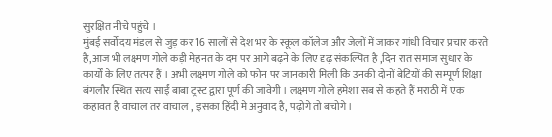सुरक्षित नीचे पहुंचे ।
मुंबई सर्वोदय मंडल से जुड़ कर 16 सालों से देश भर के स्कूल कॉलेज और जेलों में जाकर गांधी विचार प्रचार करते है,आज भी लक्ष्मण गोले कड़ी मेहनत के दम पर आगे बढ़ने के लिए दृढ़ संकल्पित है ,दिन रात समाज सुधार के कार्यों के लिए तत्पर हैं । अभी लक्ष्मण गोले को फोन पर जानकारी मिली कि उनकी दोनों बेटियों की सम्पूर्ण शिक्षा बंगलौर स्थित सत्य साईं बाबा ट्रस्ट द्वारा पूर्ण की जावेगी । लक्ष्मण गोले हमेशा सब से कहते हैं मराठी में एक कहावत है वाचाल तर वाचाल , इसका हिंदी मे अनुवाद है, पढ़ोगे तो बचोगे।